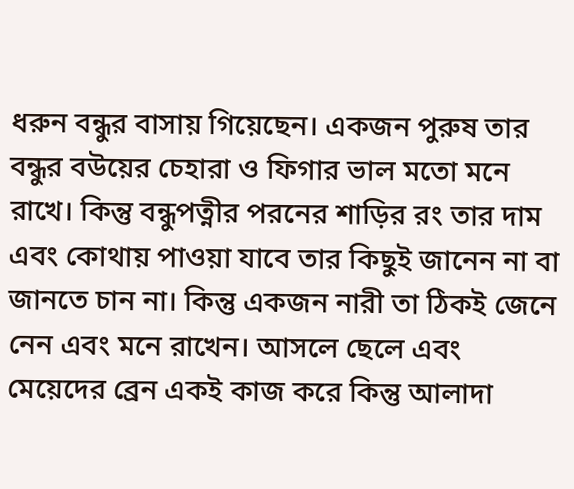ধরুন বন্ধুর বাসায় গিয়েছেন। একজন পুরুষ তার বন্ধুর বউয়ের চেহারা ও ফিগার ভাল মতো মনে রাখে। কিন্তু বন্ধুপত্নীর পরনের শাড়ির রং তার দাম এবং কোথায় পাওয়া যাবে তার কিছুই জানেন না বা জানতে চান না। কিন্তু একজন নারী তা ঠিকই জেনে নেন এবং মনে রাখেন। আসলে ছেলে এবং মেয়েদের ব্রেন একই কাজ করে কিন্তু আলাদা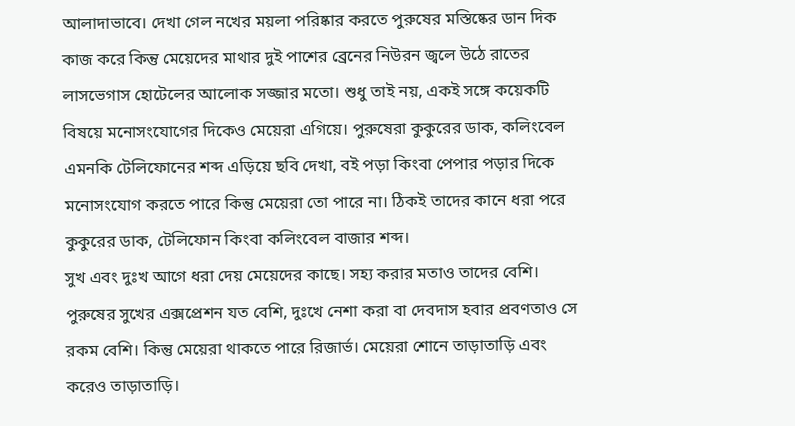আলাদাভাবে। দেখা গেল নখের ময়লা পরিষ্কার করতে পুরুষের মস্তিষ্কের ডান দিক কাজ করে কিন্তু মেয়েদের মাথার দুই পাশের ব্রেনের নিউরন জ্বলে উঠে রাতের লাসভেগাস হোটেলের আলোক সজ্জার মতো। শুধু তাই নয়, একই সঙ্গে কয়েকটি বিষয়ে মনোসংযোগের দিকেও মেয়েরা এগিয়ে। পুরুষেরা কুকুরের ডাক, কলিংবেল এমনকি টেলিফোনের শব্দ এড়িয়ে ছবি দেখা, বই পড়া কিংবা পেপার পড়ার দিকে মনোসংযোগ করতে পারে কিন্তু মেয়েরা তো পারে না। ঠিকই তাদের কানে ধরা পরে কুকুরের ডাক, টেলিফোন কিংবা কলিংবেল বাজার শব্দ।
সুখ এবং দুঃখ আগে ধরা দেয় মেয়েদের কাছে। সহ্য করার মতাও তাদের বেশি। পুরুষের সুখের এক্সপ্রেশন যত বেশি, দুঃখে নেশা করা বা দেবদাস হবার প্রবণতাও সে রকম বেশি। কিন্তু মেয়েরা থাকতে পারে রিজার্ভ। মেয়েরা শোনে তাড়াতাড়ি এবং করেও তাড়াতাড়ি।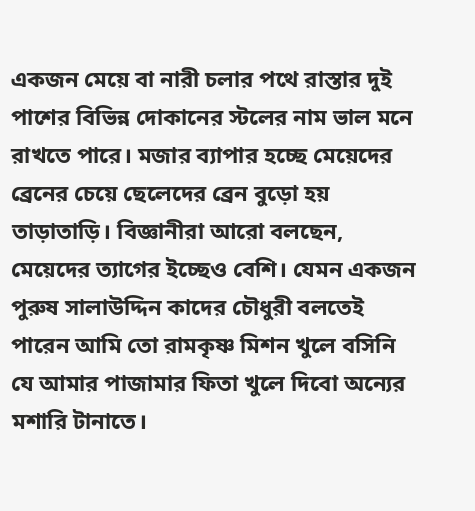একজন মেয়ে বা নারী চলার পথে রাস্তার দুই পাশের বিভিন্ন দোকানের স্টলের নাম ভাল মনে রাখতে পারে। মজার ব্যাপার হচ্ছে মেয়েদের ব্রেনের চেয়ে ছেলেদের ব্রেন বুড়ো হয় তাড়াতাড়ি। বিজ্ঞানীরা আরো বলছেন, মেয়েদের ত্যাগের ইচ্ছেও বেশি। যেমন একজন পুরুষ সালাউদ্দিন কাদের চৌধুরী বলতেই পারেন আমি তো রামকৃষ্ণ মিশন খুলে বসিনি যে আমার পাজামার ফিতা খুলে দিবো অন্যের মশারি টানাতে।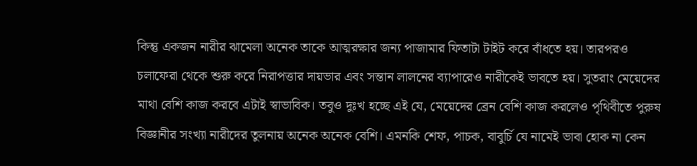কিন্তু একজন নারীর ঝামেলা অনেক তাকে আত্মরক্ষার জন্য পাজামার ফিতাটা টাইট করে বাঁধতে হয়। তারপরও চলাফেরা থেকে শুরু করে নিরাপত্তার দায়ভার এবং সন্তান লালনের ব্যাপারেও নারীকেই ভাবতে হয়। সুতরাং মেয়েদের মাথা বেশি কাজ করবে এটাই স্বাভাবিক। তবুও দুঃখ হচ্ছে এই যে, মেয়েদের ব্রেন বেশি কাজ করলেও পৃথিবীতে পুরুষ বিজ্ঞানীর সংখ্যা নারীদের তুলনায় অনেক অনেক বেশি। এমনকি শেফ, পাচক, বাবুর্চি যে নামেই ভাবা হোক না কেন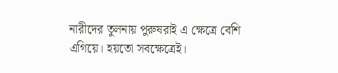নারীদের তুলনায় পুরুষরাই এ ক্ষেত্রে বেশি এগিয়ে। হয়তো সবক্ষেত্রেই।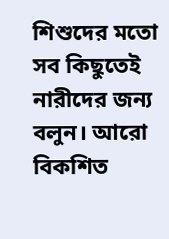শিশুদের মতো সব কিছুতেই নারীদের জন্য বলুন। আরো বিকশিত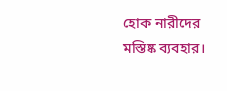হোক নারীদের মস্তিষ্ক ব্যবহার।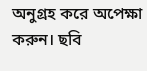অনুগ্রহ করে অপেক্ষা করুন। ছবি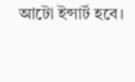আটো ইন্সার্ট হবে।